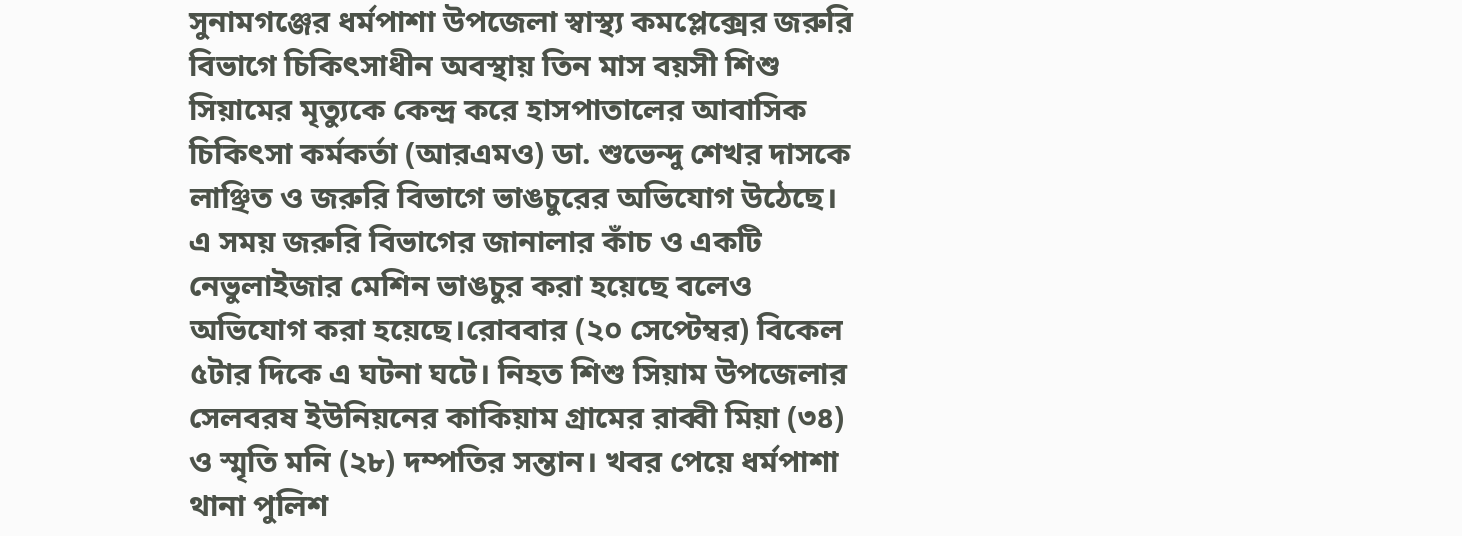সুনামগঞ্জের ধর্মপাশা উপজেলা স্বাস্থ্য কমপ্লেক্সের জরুরি বিভাগে চিকিৎসাধীন অবস্থায় তিন মাস বয়সী শিশু সিয়ামের মৃত্যুকে কেন্দ্র করে হাসপাতালের আবাসিক চিকিৎসা কর্মকর্তা (আরএমও) ডা. শুভেন্দু শেখর দাসকে লাঞ্ছিত ও জরুরি বিভাগে ভাঙচুরের অভিযোগ উঠেছে। এ সময় জরুরি বিভাগের জানালার কাঁচ ও একটি নেভুলাইজার মেশিন ভাঙচুর করা হয়েছে বলেও অভিযোগ করা হয়েছে।রোববার (২০ সেপ্টেম্বর) বিকেল ৫টার দিকে এ ঘটনা ঘটে। নিহত শিশু সিয়াম উপজেলার সেলবরষ ইউনিয়নের কাকিয়াম গ্রামের রাব্বী মিয়া (৩৪) ও স্মৃতি মনি (২৮) দম্পতির সন্তান। খবর পেয়ে ধর্মপাশা থানা পুলিশ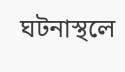ঘটনাস্থলে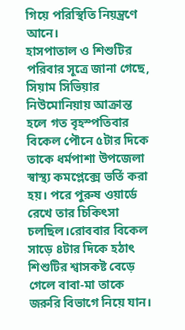গিয়ে পরিস্থিতি নিয়ন্ত্রণে আনে।
হাসপাতাল ও শিশুটির পরিবার সূত্রে জানা গেছে, সিয়াম সিভিয়ার নিউমোনিয়ায় আক্রান্ত হলে গত বৃহস্পতিবার বিকেল পৌনে ৫টার দিকে তাকে ধর্মপাশা উপজেলা স্বাস্থ্য কমপ্লেক্সে ভর্তি করা হয়। পরে পুরুষ ওয়ার্ডে রেখে তার চিকিৎসা চলছিল।রোববার বিকেল সাড়ে ৪টার দিকে হঠাৎ শিশুটির শ্বাসকষ্ট বেড়ে গেলে বাবা-মা তাকে জরুরি বিভাগে নিয়ে যান।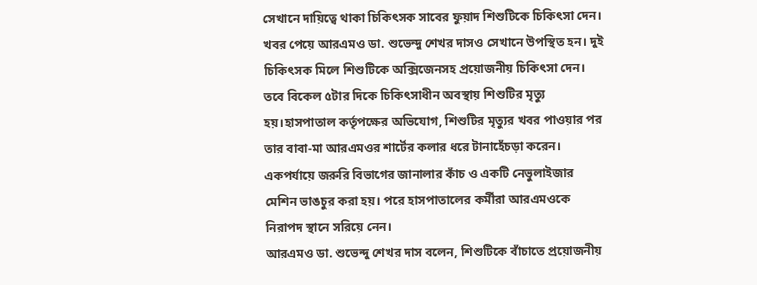সেখানে দায়িত্বে থাকা চিকিৎসক সাবের ফুয়াদ শিশুটিকে চিকিৎসা দেন। খবর পেয়ে আরএমও ডা. শুভেন্দু শেখর দাসও সেখানে উপস্থিত হন। দুই চিকিৎসক মিলে শিশুটিকে অক্সিজেনসহ প্রয়োজনীয় চিকিৎসা দেন। তবে বিকেল ৫টার দিকে চিকিৎসাধীন অবস্থায় শিশুটির মৃত্যু হয়।হাসপাতাল কর্তৃপক্ষের অভিযোগ, শিশুটির মৃত্যুর খবর পাওয়ার পর তার বাবা-মা আরএমওর শার্টের কলার ধরে টানাহেঁচড়া করেন। একপর্যায়ে জরুরি বিভাগের জানালার কাঁচ ও একটি নেভুলাইজার মেশিন ভাঙচুর করা হয়। পরে হাসপাতালের কর্মীরা আরএমওকে নিরাপদ স্থানে সরিয়ে নেন।
আরএমও ডা. শুভেন্দু শেখর দাস বলেন, শিশুটিকে বাঁচাতে প্রয়োজনীয়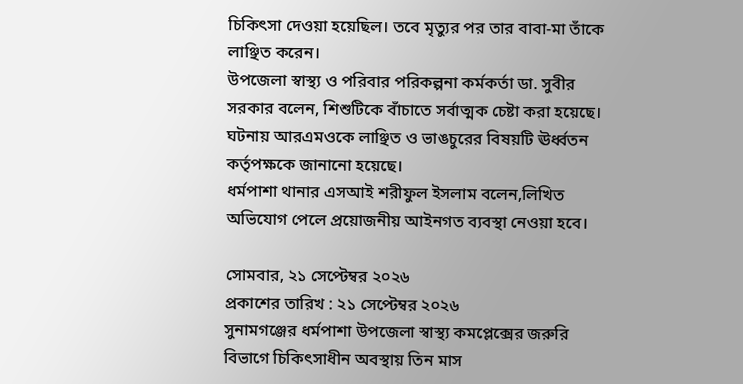চিকিৎসা দেওয়া হয়েছিল। তবে মৃত্যুর পর তার বাবা-মা তাঁকে লাঞ্ছিত করেন।
উপজেলা স্বাস্থ্য ও পরিবার পরিকল্পনা কর্মকর্তা ডা. সুবীর সরকার বলেন, শিশুটিকে বাঁচাতে সর্বাত্মক চেষ্টা করা হয়েছে। ঘটনায় আরএমওকে লাঞ্ছিত ও ভাঙচুরের বিষয়টি ঊর্ধ্বতন কর্তৃপক্ষকে জানানো হয়েছে।
ধর্মপাশা থানার এসআই শরীফুল ইসলাম বলেন,লিখিত অভিযোগ পেলে প্রয়োজনীয় আইনগত ব্যবস্থা নেওয়া হবে।

সোমবার, ২১ সেপ্টেম্বর ২০২৬
প্রকাশের তারিখ : ২১ সেপ্টেম্বর ২০২৬
সুনামগঞ্জের ধর্মপাশা উপজেলা স্বাস্থ্য কমপ্লেক্সের জরুরি বিভাগে চিকিৎসাধীন অবস্থায় তিন মাস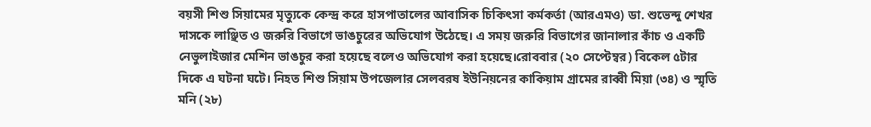বয়সী শিশু সিয়ামের মৃত্যুকে কেন্দ্র করে হাসপাতালের আবাসিক চিকিৎসা কর্মকর্তা (আরএমও) ডা. শুভেন্দু শেখর দাসকে লাঞ্ছিত ও জরুরি বিভাগে ভাঙচুরের অভিযোগ উঠেছে। এ সময় জরুরি বিভাগের জানালার কাঁচ ও একটি নেভুলাইজার মেশিন ভাঙচুর করা হয়েছে বলেও অভিযোগ করা হয়েছে।রোববার (২০ সেপ্টেম্বর) বিকেল ৫টার দিকে এ ঘটনা ঘটে। নিহত শিশু সিয়াম উপজেলার সেলবরষ ইউনিয়নের কাকিয়াম গ্রামের রাব্বী মিয়া (৩৪) ও স্মৃতি মনি (২৮)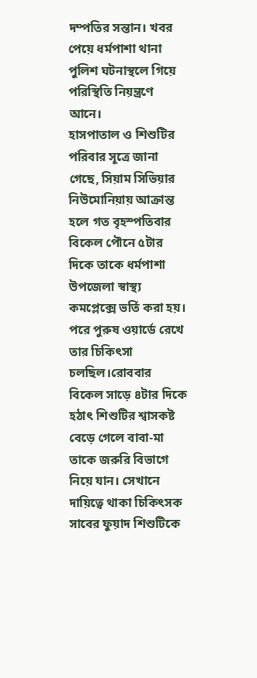দম্পতির সন্তান। খবর পেয়ে ধর্মপাশা থানা পুলিশ ঘটনাস্থলে গিয়ে পরিস্থিতি নিয়ন্ত্রণে আনে।
হাসপাতাল ও শিশুটির পরিবার সূত্রে জানা গেছে, সিয়াম সিভিয়ার নিউমোনিয়ায় আক্রান্ত হলে গত বৃহস্পতিবার বিকেল পৌনে ৫টার দিকে তাকে ধর্মপাশা উপজেলা স্বাস্থ্য কমপ্লেক্সে ভর্তি করা হয়। পরে পুরুষ ওয়ার্ডে রেখে তার চিকিৎসা চলছিল।রোববার বিকেল সাড়ে ৪টার দিকে হঠাৎ শিশুটির শ্বাসকষ্ট বেড়ে গেলে বাবা-মা তাকে জরুরি বিভাগে নিয়ে যান। সেখানে দায়িত্বে থাকা চিকিৎসক সাবের ফুয়াদ শিশুটিকে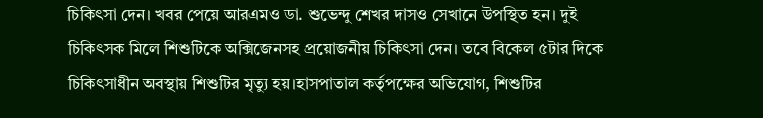চিকিৎসা দেন। খবর পেয়ে আরএমও ডা. শুভেন্দু শেখর দাসও সেখানে উপস্থিত হন। দুই চিকিৎসক মিলে শিশুটিকে অক্সিজেনসহ প্রয়োজনীয় চিকিৎসা দেন। তবে বিকেল ৫টার দিকে চিকিৎসাধীন অবস্থায় শিশুটির মৃত্যু হয়।হাসপাতাল কর্তৃপক্ষের অভিযোগ, শিশুটির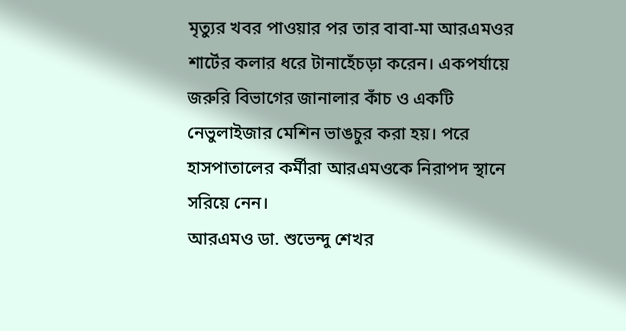মৃত্যুর খবর পাওয়ার পর তার বাবা-মা আরএমওর শার্টের কলার ধরে টানাহেঁচড়া করেন। একপর্যায়ে জরুরি বিভাগের জানালার কাঁচ ও একটি নেভুলাইজার মেশিন ভাঙচুর করা হয়। পরে হাসপাতালের কর্মীরা আরএমওকে নিরাপদ স্থানে সরিয়ে নেন।
আরএমও ডা. শুভেন্দু শেখর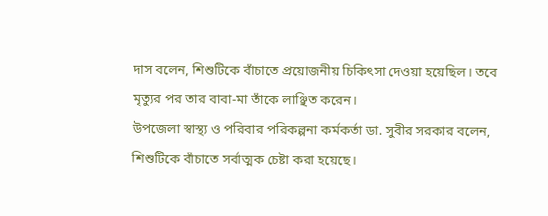দাস বলেন, শিশুটিকে বাঁচাতে প্রয়োজনীয় চিকিৎসা দেওয়া হয়েছিল। তবে মৃত্যুর পর তার বাবা-মা তাঁকে লাঞ্ছিত করেন।
উপজেলা স্বাস্থ্য ও পরিবার পরিকল্পনা কর্মকর্তা ডা. সুবীর সরকার বলেন, শিশুটিকে বাঁচাতে সর্বাত্মক চেষ্টা করা হয়েছে।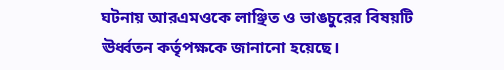ঘটনায় আরএমওকে লাঞ্ছিত ও ভাঙচুরের বিষয়টি ঊর্ধ্বতন কর্তৃপক্ষকে জানানো হয়েছে।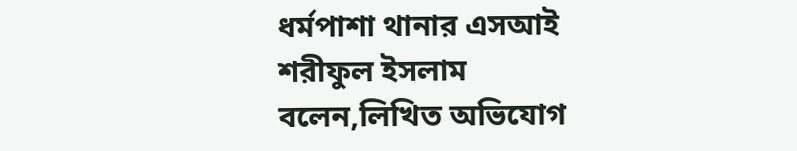ধর্মপাশা থানার এসআই শরীফুল ইসলাম বলেন,লিখিত অভিযোগ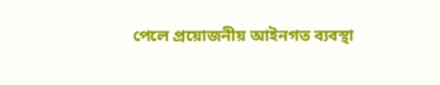পেলে প্রয়োজনীয় আইনগত ব্যবস্থা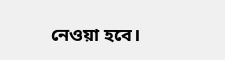নেওয়া হবে।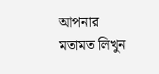আপনার মতামত লিখুন